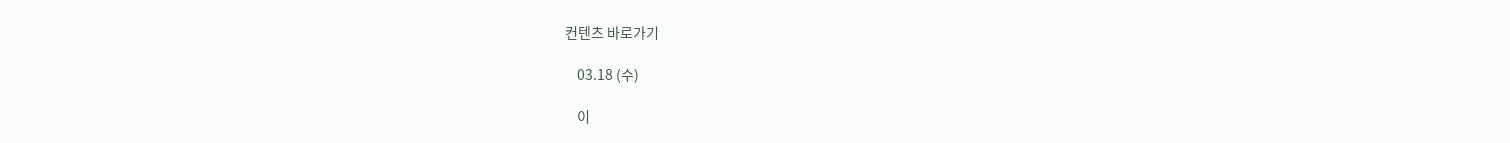컨텐츠 바로가기

    03.18 (수)

    이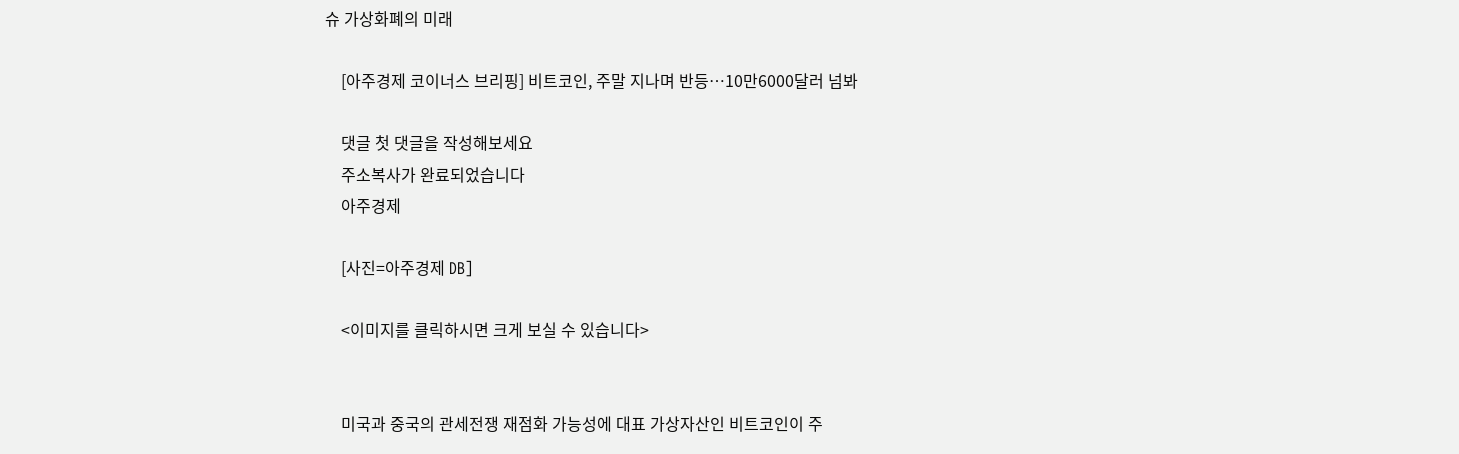슈 가상화폐의 미래

    [아주경제 코이너스 브리핑] 비트코인, 주말 지나며 반등…10만6000달러 넘봐

    댓글 첫 댓글을 작성해보세요
    주소복사가 완료되었습니다
    아주경제

    [사진=아주경제 DB]

    <이미지를 클릭하시면 크게 보실 수 있습니다>


    미국과 중국의 관세전쟁 재점화 가능성에 대표 가상자산인 비트코인이 주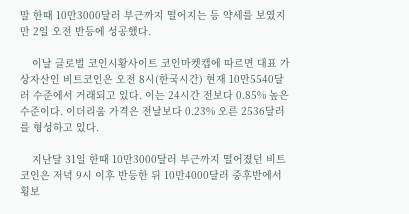말 한때 10만3000달러 부근까지 떨어지는 등 약세를 보였지만 2일 오전 반등에 성공했다.

    이날 글로벌 코인시황사이트 코인마켓캡에 따르면 대표 가상자산인 비트코인은 오전 8시(한국시간) 현재 10만5540달러 수준에서 거래되고 있다. 이는 24시간 전보다 0.85% 높은 수준이다. 이더리움 가격은 전날보다 0.23% 오른 2536달러를 형성하고 있다.

    지난달 31일 한때 10만3000달러 부근까지 떨어졌던 비트코인은 저녁 9시 이후 반등한 뒤 10만4000달러 중후반에서 횡보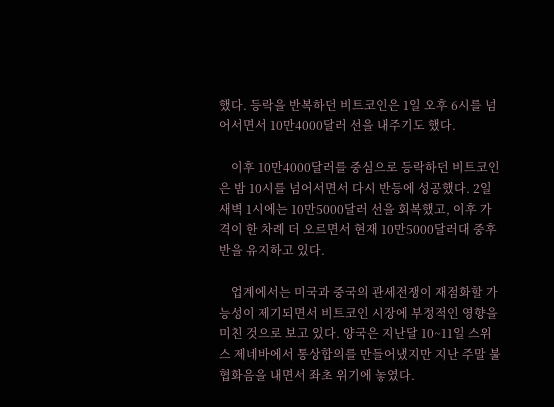했다. 등락을 반복하던 비트코인은 1일 오후 6시를 넘어서면서 10만4000달러 선을 내주기도 했다.

    이후 10만4000달러를 중심으로 등락하던 비트코인은 밤 10시를 넘어서면서 다시 반등에 성공했다. 2일 새벽 1시에는 10만5000달러 선을 회복했고, 이후 가격이 한 차례 더 오르면서 현재 10만5000달러대 중후반을 유지하고 있다.

    업계에서는 미국과 중국의 관세전쟁이 재점화할 가능성이 제기되면서 비트코인 시장에 부정적인 영향을 미친 것으로 보고 있다. 양국은 지난달 10~11일 스위스 제네바에서 통상합의를 만들어냈지만 지난 주말 불협화음을 내면서 좌초 위기에 놓였다.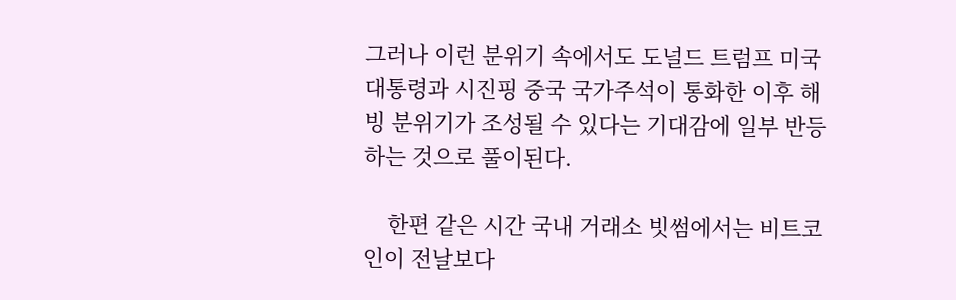그러나 이런 분위기 속에서도 도널드 트럼프 미국 대통령과 시진핑 중국 국가주석이 통화한 이후 해빙 분위기가 조성될 수 있다는 기대감에 일부 반등하는 것으로 풀이된다.

    한편 같은 시간 국내 거래소 빗썸에서는 비트코인이 전날보다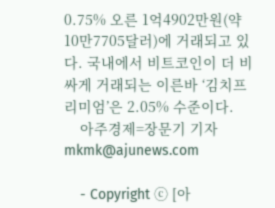0.75% 오른 1억4902만원(약 10만7705달러)에 거래되고 있다. 국내에서 비트코인이 더 비싸게 거래되는 이른바 ‘김치프리미엄’은 2.05% 수준이다.
    아주경제=장문기 기자 mkmk@ajunews.com

    - Copyright ⓒ [아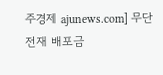주경제 ajunews.com] 무단전재 배포금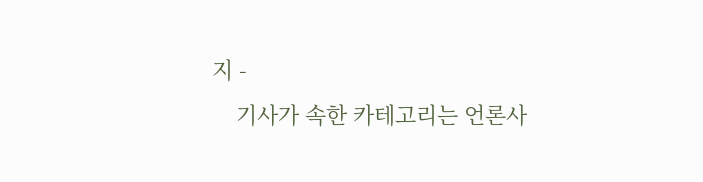지 -
    기사가 속한 카테고리는 언론사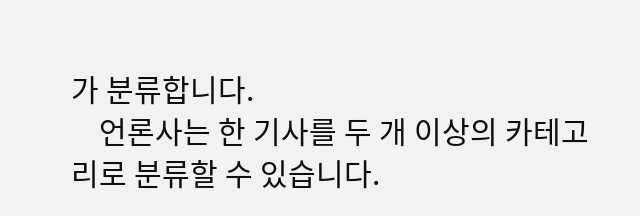가 분류합니다.
    언론사는 한 기사를 두 개 이상의 카테고리로 분류할 수 있습니다.